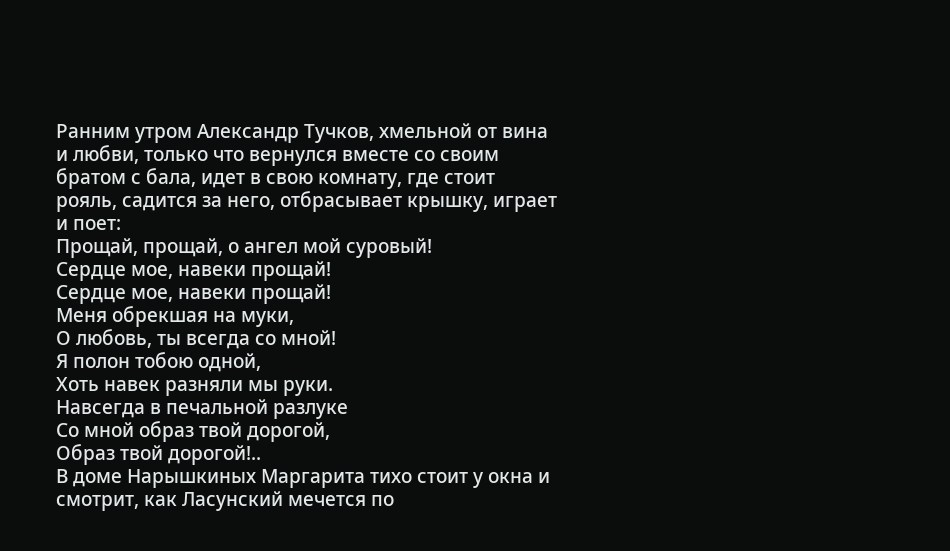Ранним утром Александр Тучков, хмельной от вина и любви, только что вернулся вместе со своим братом с бала, идет в свою комнату, где стоит рояль, садится за него, отбрасывает крышку, играет и поет:
Прощай, прощай, о ангел мой суровый!
Сердце мое, навеки прощай!
Сердце мое, навеки прощай!
Меня обрекшая на муки,
О любовь, ты всегда со мной!
Я полон тобою одной,
Хоть навек разняли мы руки.
Навсегда в печальной разлуке
Со мной образ твой дорогой,
Образ твой дорогой!..
В доме Нарышкиных Маргарита тихо стоит у окна и смотрит, как Ласунский мечется по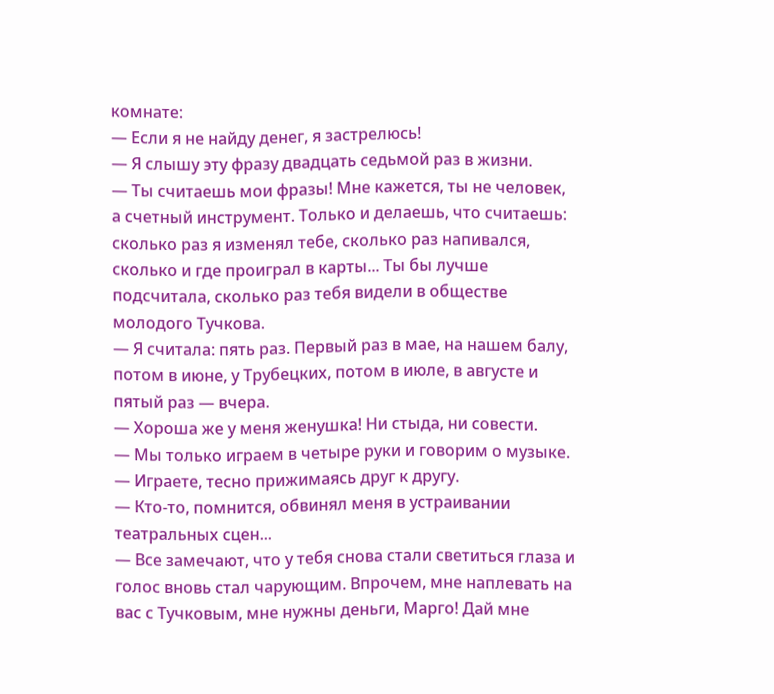комнате:
— Если я не найду денег, я застрелюсь!
— Я слышу эту фразу двадцать седьмой раз в жизни.
— Ты считаешь мои фразы! Мне кажется, ты не человек, а счетный инструмент. Только и делаешь, что считаешь: сколько раз я изменял тебе, сколько раз напивался, сколько и где проиграл в карты... Ты бы лучше подсчитала, сколько раз тебя видели в обществе молодого Тучкова.
— Я считала: пять раз. Первый раз в мае, на нашем балу, потом в июне, у Трубецких, потом в июле, в августе и пятый раз — вчера.
— Хороша же у меня женушка! Ни стыда, ни совести.
— Мы только играем в четыре руки и говорим о музыке.
— Играете, тесно прижимаясь друг к другу.
— Кто-то, помнится, обвинял меня в устраивании театральных сцен...
— Все замечают, что у тебя снова стали светиться глаза и голос вновь стал чарующим. Впрочем, мне наплевать на вас с Тучковым, мне нужны деньги, Марго! Дай мне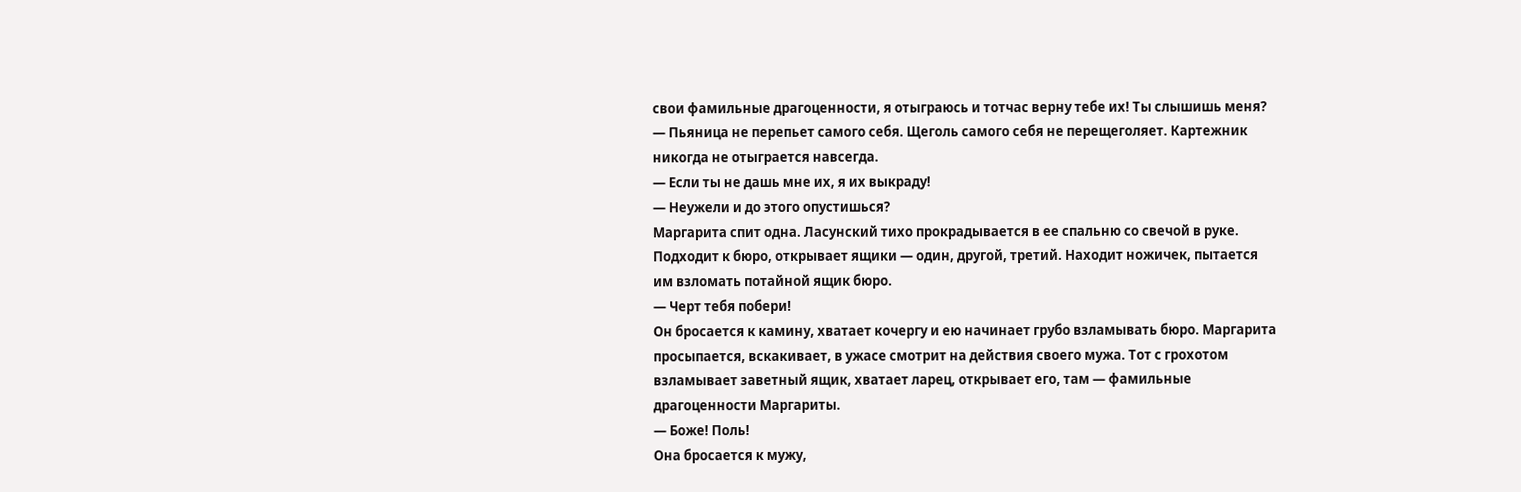свои фамильные драгоценности, я отыграюсь и тотчас верну тебе их! Ты слышишь меня?
— Пьяница не перепьет самого себя. Щеголь самого себя не перещеголяет. Картежник никогда не отыграется навсегда.
— Если ты не дашь мне их, я их выкраду!
— Неужели и до этого опустишься?
Маргарита спит одна. Ласунский тихо прокрадывается в ее спальню со свечой в руке. Подходит к бюро, открывает ящики — один, другой, третий. Находит ножичек, пытается им взломать потайной ящик бюро.
— Черт тебя побери!
Он бросается к камину, хватает кочергу и ею начинает грубо взламывать бюро. Маргарита просыпается, вскакивает, в ужасе смотрит на действия своего мужа. Тот с грохотом взламывает заветный ящик, хватает ларец, открывает его, там — фамильные драгоценности Маргариты.
— Боже! Поль!
Она бросается к мужу,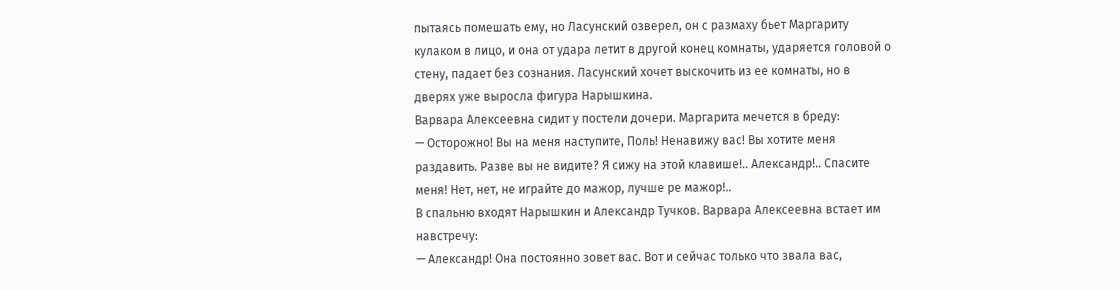пытаясь помешать ему, но Ласунский озверел, он с размаху бьет Маргариту кулаком в лицо, и она от удара летит в другой конец комнаты, ударяется головой о стену, падает без сознания. Ласунский хочет выскочить из ее комнаты, но в дверях уже выросла фигура Нарышкина.
Варвара Алексеевна сидит у постели дочери. Маргарита мечется в бреду:
— Осторожно! Вы на меня наступите, Поль! Ненавижу вас! Вы хотите меня раздавить. Разве вы не видите? Я сижу на этой клавише!.. Александр!.. Спасите меня! Нет, нет, не играйте до мажор, лучше ре мажор!..
В спальню входят Нарышкин и Александр Тучков. Варвара Алексеевна встает им навстречу:
— Александр! Она постоянно зовет вас. Вот и сейчас только что звала вас,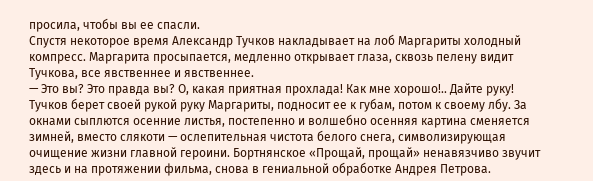просила, чтобы вы ее спасли.
Спустя некоторое время Александр Тучков накладывает на лоб Маргариты холодный компресс. Маргарита просыпается, медленно открывает глаза, сквозь пелену видит Тучкова, все явственнее и явственнее.
— Это вы? Это правда вы? О, какая приятная прохлада! Как мне хорошо!.. Дайте руку!
Тучков берет своей рукой руку Маргариты, подносит ее к губам, потом к своему лбу. За окнами сыплются осенние листья, постепенно и волшебно осенняя картина сменяется зимней, вместо слякоти — ослепительная чистота белого снега, символизирующая очищение жизни главной героини. Бортнянское «Прощай, прощай» ненавязчиво звучит здесь и на протяжении фильма, снова в гениальной обработке Андрея Петрова.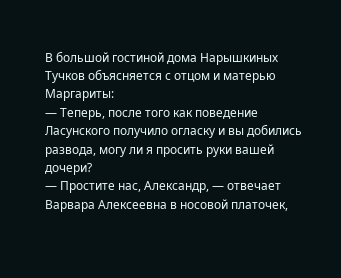В большой гостиной дома Нарышкиных Тучков объясняется с отцом и матерью Маргариты:
— Теперь, после того как поведение Ласунского получило огласку и вы добились развода, могу ли я просить руки вашей дочери?
— Простите нас, Александр, — отвечает Варвара Алексеевна в носовой платочек,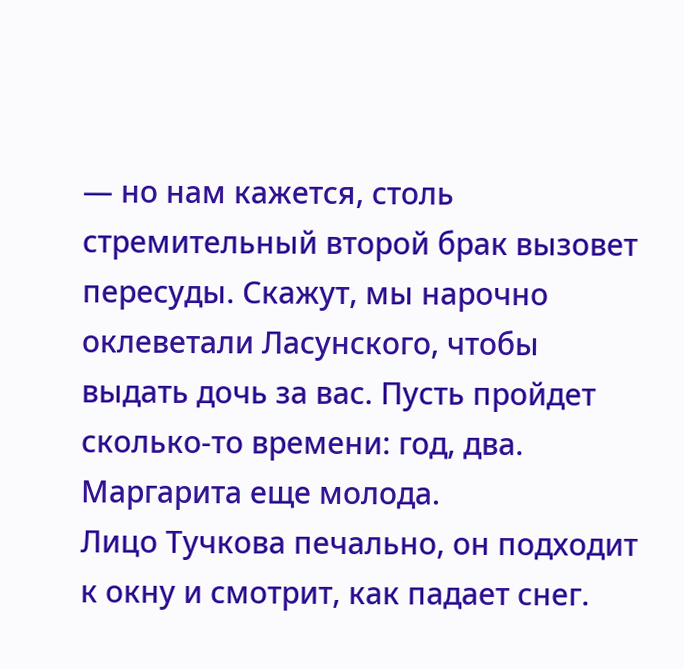— но нам кажется, столь стремительный второй брак вызовет пересуды. Скажут, мы нарочно оклеветали Ласунского, чтобы выдать дочь за вас. Пусть пройдет сколько-то времени: год, два. Маргарита еще молода.
Лицо Тучкова печально, он подходит к окну и смотрит, как падает снег.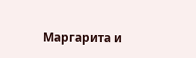Маргарита и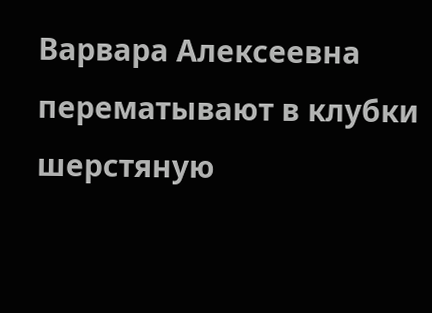Варвара Алексеевна перематывают в клубки шерстяную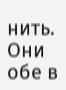нить. Они обе в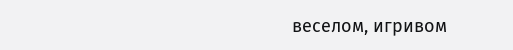веселом, игривом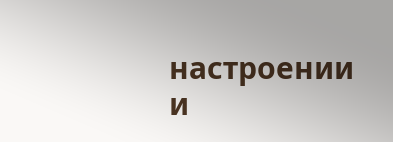настроении и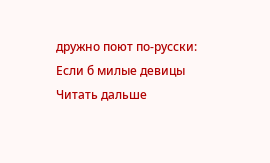дружно поют по-русски:
Если б милые девицы
Читать дальше